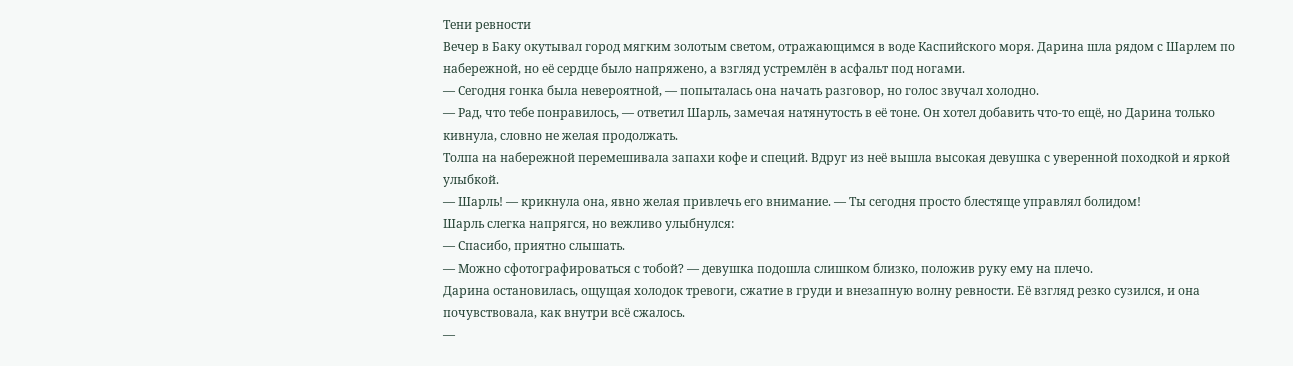Тени ревности
Вечер в Баку окутывал город мягким золотым светом, отражающимся в воде Каспийского моря. Дарина шла рядом с Шарлем по набережной, но её сердце было напряжено, а взгляд устремлён в асфальт под ногами.
— Сегодня гонка была невероятной, — попыталась она начать разговор, но голос звучал холодно.
— Рад, что тебе понравилось, — ответил Шарль, замечая натянутость в её тоне. Он хотел добавить что-то ещё, но Дарина только кивнула, словно не желая продолжать.
Толпа на набережной перемешивала запахи кофе и специй. Вдруг из неё вышла высокая девушка с уверенной походкой и яркой улыбкой.
— Шарль! — крикнула она, явно желая привлечь его внимание. — Ты сегодня просто блестяще управлял болидом!
Шарль слегка напрягся, но вежливо улыбнулся:
— Спасибо, приятно слышать.
— Можно сфотографироваться с тобой? — девушка подошла слишком близко, положив руку ему на плечо.
Дарина остановилась, ощущая холодок тревоги, сжатие в груди и внезапную волну ревности. Её взгляд резко сузился, и она почувствовала, как внутри всё сжалось.
—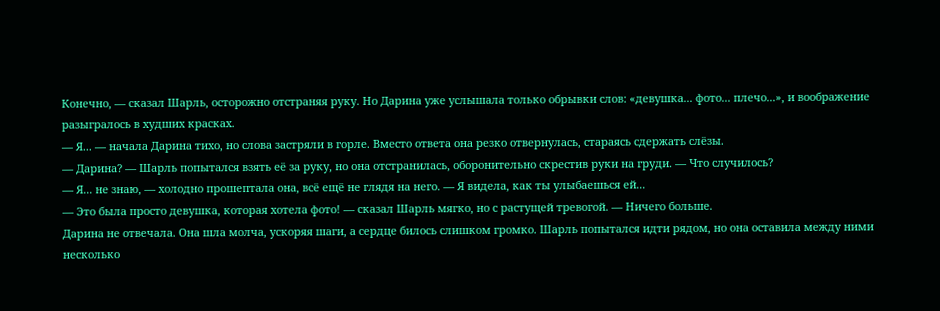Конечно, — сказал Шарль, осторожно отстраняя руку. Но Дарина уже услышала только обрывки слов: «девушка... фото... плечо...», и воображение разыгралось в худших красках.
— Я... — начала Дарина тихо, но слова застряли в горле. Вместо ответа она резко отвернулась, стараясь сдержать слёзы.
— Дарина? — Шарль попытался взять её за руку, но она отстранилась, оборонительно скрестив руки на груди. — Что случилось?
— Я... не знаю, — холодно прошептала она, всё ещё не глядя на него. — Я видела, как ты улыбаешься ей...
— Это была просто девушка, которая хотела фото! — сказал Шарль мягко, но с растущей тревогой. — Ничего больше.
Дарина не отвечала. Она шла молча, ускоряя шаги, а сердце билось слишком громко. Шарль попытался идти рядом, но она оставила между ними несколько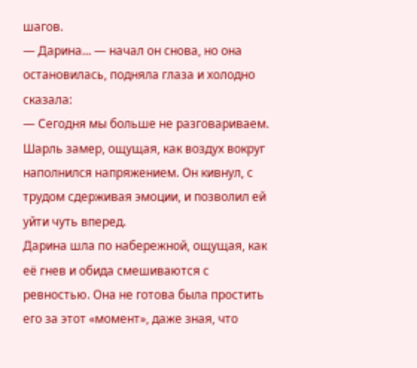шагов.
— Дарина... — начал он снова, но она остановилась, подняла глаза и холодно сказала:
— Сегодня мы больше не разговариваем.
Шарль замер, ощущая, как воздух вокруг наполнился напряжением. Он кивнул, с трудом сдерживая эмоции, и позволил ей уйти чуть вперед.
Дарина шла по набережной, ощущая, как её гнев и обида смешиваются с ревностью. Она не готова была простить его за этот «момент», даже зная, что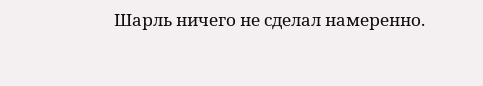Шарль ничего не сделал намеренно.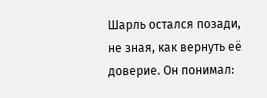Шарль остался позади, не зная, как вернуть её доверие. Он понимал: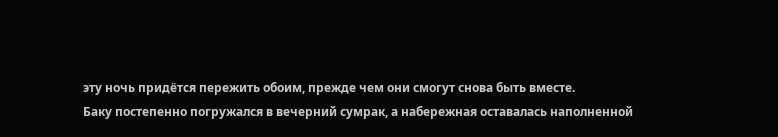эту ночь придётся пережить обоим, прежде чем они смогут снова быть вместе.
Баку постепенно погружался в вечерний сумрак, а набережная оставалась наполненной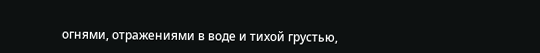огнями, отражениями в воде и тихой грустью,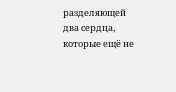разделяющей два сердца, которые ещё не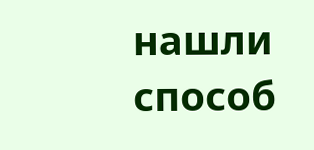нашли способ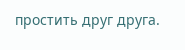простить друг друга.